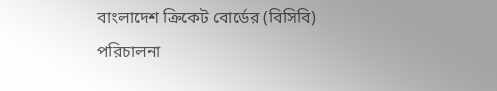বাংলাদেশ ক্রিকেট বোর্ডের (বিসিবি) পরিচালনা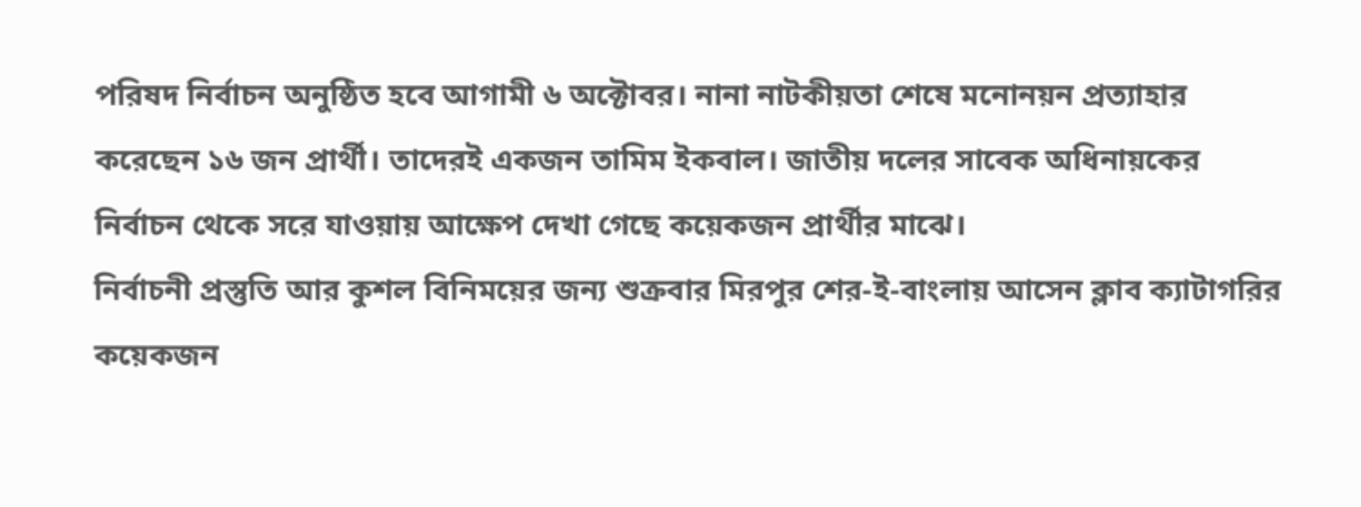পরিষদ নির্বাচন অনুষ্ঠিত হবে আগামী ৬ অক্টোবর। নানা নাটকীয়তা শেষে মনোনয়ন প্রত্যাহার করেছেন ১৬ জন প্রার্থী। তাদেরই একজন তামিম ইকবাল। জাতীয় দলের সাবেক অধিনায়কের নির্বাচন থেকে সরে যাওয়ায় আক্ষেপ দেখা গেছে কয়েকজন প্রার্থীর মাঝে।
নির্বাচনী প্রস্তুতি আর কুশল বিনিময়ের জন্য শুক্রবার মিরপুর শের-ই-বাংলায় আসেন ক্লাব ক্যাটাগরির কয়েকজন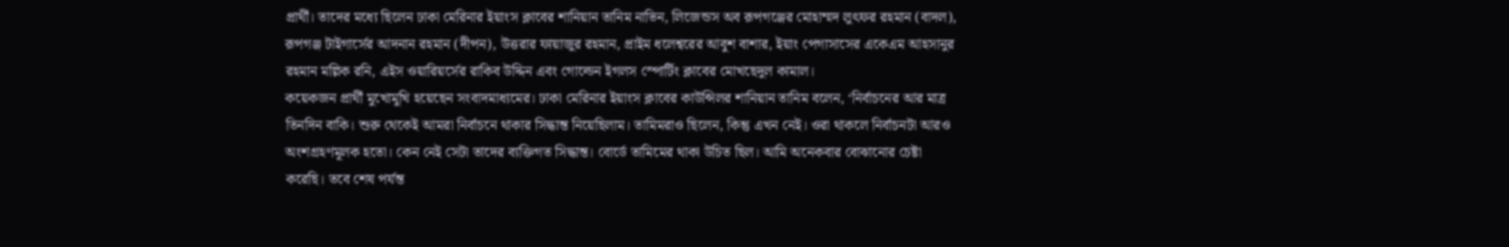প্রার্থী। তাদের মধ্যে ছিলেন ঢাকা মেরিনার ইয়াংস ক্লাবের শানিয়ান তানিম নাভিন, লিজেন্ডস অব রূপগঞ্জের মোহাম্মদ লুৎফর রহমান (বাদল), রূপগঞ্জ টাইগার্সের আদনান রহমান (দীপন), উত্তরার ফায়াজুর রহমান, প্রাইম ধলেশ্বরের আবুশ বাশার, ইয়াং পেগাসাসের একেএম আহসানুর রহমান মল্লিক রনি, এইস ওয়ারিয়র্সের রাকিব উদ্দিন এবং গোল্ডেন ইগলস স্পোর্টিং ক্লাবের মোখছেদুল কামাল।
কয়েকজন প্রার্থী মুখোমুখি হয়েছেন সংবাদমাধ্যমের। ঢাকা মেরিনার ইয়াংস ক্লাবের কাউন্সিলর শানিয়ান তানিম বলেন, ‘নির্বাচনের আর মাত্র তিনদিন বাকি। শুরু থেকেই আমরা নির্বাচনে থাকার সিদ্ধান্ত নিয়েছিলাম। তামিমরাও ছিলেন, কিন্তু এখন নেই। ওরা থাকলে নির্বাচনটা আরও অংশগ্রহণমূলক হতো। কেন নেই সেটা তাদের ব্যক্তিগত সিদ্ধান্ত। বোর্ডে তামিমের থাকা উচিত ছিল। আমি অনেকবার বোঝানোর চেষ্টা করেছি। তবে শেষ পর্যন্ত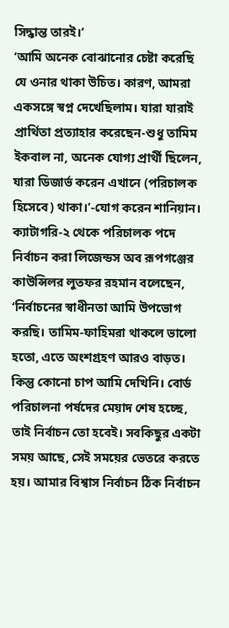সিদ্ধান্ত তারই।’
‘আমি অনেক বোঝানোর চেষ্টা করেছি যে ওনার থাকা উচিত। কারণ, আমরা একসঙ্গে স্বপ্ন দেখেছিলাম। যারা যারাই প্রার্থিতা প্রত্যাহার করেছেন-শুধু তামিম ইকবাল না, অনেক যোগ্য প্রার্থী ছিলেন, যারা ডিজার্ভ করেন এখানে (পরিচালক হিসেবে) থাকা।’-যোগ করেন শানিয়ান।
ক্যাটাগরি-২ থেকে পরিচালক পদে নির্বাচন করা লিজেন্ডস অব রূপগঞ্জের কাউন্সিলর লুতফর রহমান বলেছেন, ‘নির্বাচনের স্বাধীনতা আমি উপভোগ করছি। তামিম-ফাহিমরা থাকলে ভালো হতো, এতে অংশগ্রহণ আরও বাড়ত। কিন্তু কোনো চাপ আমি দেখিনি। বোর্ড পরিচালনা পর্ষদের মেয়াদ শেষ হচ্ছে, তাই নির্বাচন তো হবেই। সবকিছুর একটা সময় আছে, সেই সময়ের ভেতরে করতে হয়। আমার বিশ্বাস নির্বাচন ঠিক নির্বাচন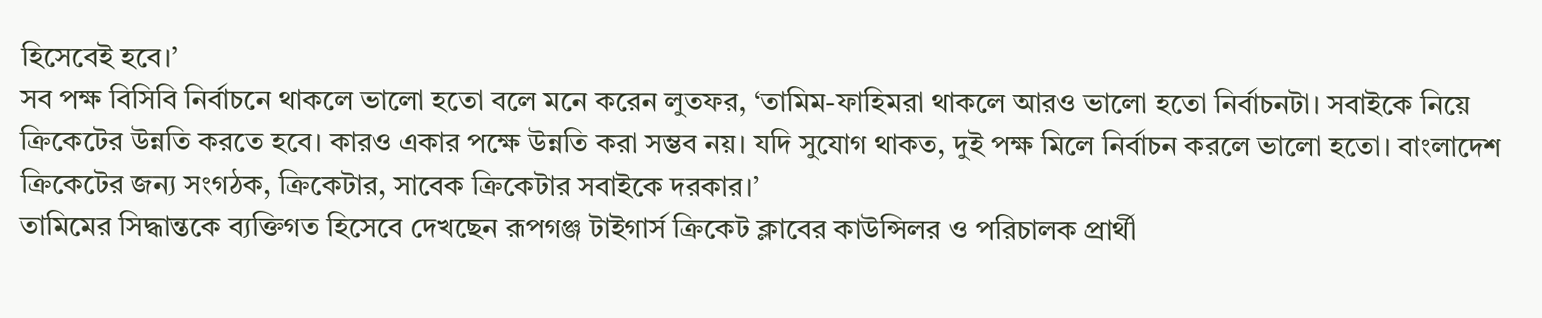হিসেবেই হবে।’
সব পক্ষ বিসিবি নির্বাচনে থাকলে ভালো হতো বলে মনে করেন লুতফর, ‘তামিম-ফাহিমরা থাকলে আরও ভালো হতো নির্বাচনটা। সবাইকে নিয়ে ক্রিকেটের উন্নতি করতে হবে। কারও একার পক্ষে উন্নতি করা সম্ভব নয়। যদি সুযোগ থাকত, দুই পক্ষ মিলে নির্বাচন করলে ভালো হতো। বাংলাদেশ ক্রিকেটের জন্য সংগঠক, ক্রিকেটার, সাবেক ক্রিকেটার সবাইকে দরকার।’
তামিমের সিদ্ধান্তকে ব্যক্তিগত হিসেবে দেখছেন রূপগঞ্জ টাইগার্স ক্রিকেট ক্লাবের কাউন্সিলর ও পরিচালক প্রার্থী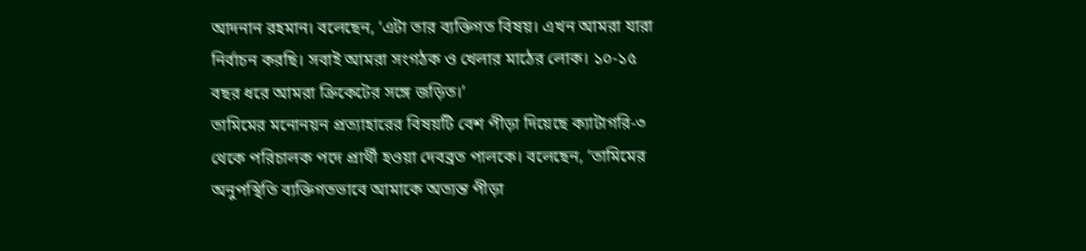আদনান রহমান। বলেছেন, ‘এটা তার ব্যক্তিগত বিষয়। এখন আমরা যারা নির্বাচন করছি। সবাই আমরা সংগঠক ও খেলার মাঠের লোক। ১০-১৫ বছর ধরে আমরা ক্রিকেটের সঙ্গে জড়িত।’
তামিমের মনোনয়ন প্রত্যাহারের বিষয়টি বেশ পীড়া দিয়েছে ক্যাটাগরি-৩ থেকে পরিচালক পদে প্রার্থী হওয়া দেবব্রত পালকে। বলেছেন, ‘তামিমের অনুপস্থিতি ব্যক্তিগতভাবে আমাকে অত্যন্ত পীড়া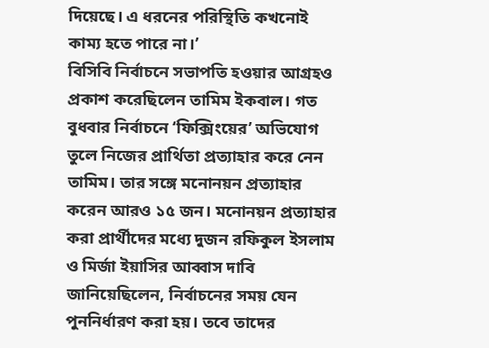দিয়েছে। এ ধরনের পরিস্থিতি কখনোই কাম্য হতে পারে না।’
বিসিবি নির্বাচনে সভাপতি হওয়ার আগ্রহও প্রকাশ করেছিলেন তামিম ইকবাল। গত বুধবার নির্বাচনে ‘ফিক্সিংয়ের’ অভিযোগ তুলে নিজের প্রার্থিতা প্রত্যাহার করে নেন তামিম। তার সঙ্গে মনোনয়ন প্রত্যাহার করেন আরও ১৫ জন। মনোনয়ন প্রত্যাহার করা প্রার্থীদের মধ্যে দুজন রফিকুল ইসলাম ও মির্জা ইয়াসির আব্বাস দাবি জানিয়েছিলেন, নির্বাচনের সময় যেন পুননির্ধারণ করা হয়। তবে তাদের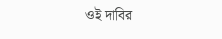ওই দাবির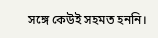সঙ্গে কেউই সহমত হননি।